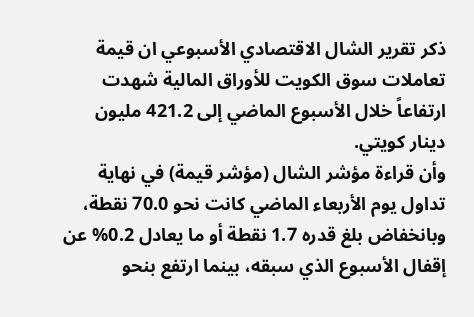ذكر تقرير الشال الاقتصادي الأسبوعي ان قيمة تعاملات سوق الكويت للأوراق المالية شهدت ارتفاعاً خلال الأسبوع الماضي إلى 421.2 مليون دينار كويتي.
وأن قراءة مؤشر الشال (مؤشر قيمة) في نهاية تداول يوم الأربعاء الماضي كانت نحو 70.0 نقطة، وبانخفاض بلغ قدره 1.7 نقطة أو ما يعادل 0.2% عن إقفال الأسبوع الذي سبقه، بينما ارتفع بنحو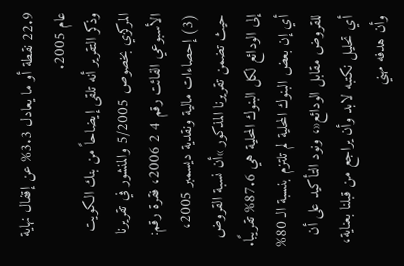22.9 نقطة أو ما يعادل 3.3% عن إقفال نهاية عام 2005.
وذكر التقرير أنه تلقى إيضاحاً من بنك الكويت المركزي بخصوص 5/2005 والمنشور في تقريرنا الأسبوعي الفائت رقم 4 2 2006، فقرة رقم: (3) إحصاءات مالية ونقدية ديسمبر 2005، حيث تضمن تقريرنا المذكور »أن نسبة القروض إلى الودائع لكل البنوك المحلية هي 87.6% تقريبًا.
أي إن بعض البنوك المحلية لم تلتزم بنسبة الـ 80% للقروض مقابل الودائع«، ونود التأكيد على أن أي تحليل نكتبه لابد وأن يراجع من قبلنا بعناية، وأن هدفه مهني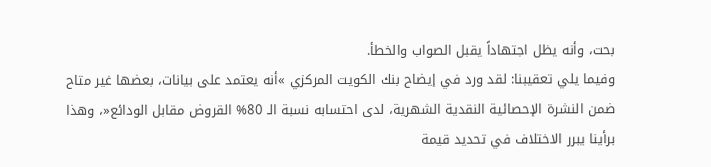بحت، وأنه يظل اجتهاداً يقبل الصواب والخطأ.
وفيما يلي تعقيبنا: لقد ورد في إيضاح بنك الكويت المركزي »أنه يعتمد على بيانات، بعضها غير متاح ضمن النشرة الإحصائية النقدية الشهرية، لدى احتسابه نسبة الـ 80% القروض مقابل الودائع«، وهذا برأينا يبرر الاختلاف في تحديد قيمة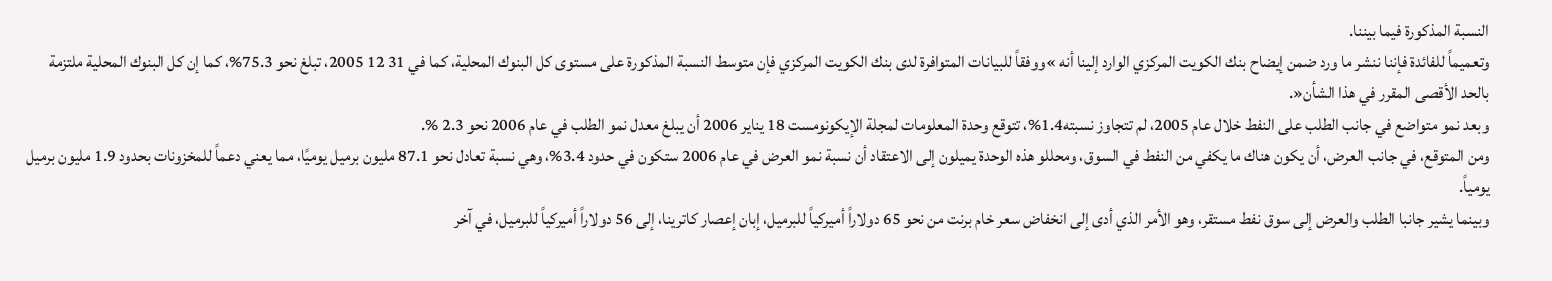النسبة المذكورة فيما بيننا.
وتعميماً للفائدة فإننا ننشر ما ورد ضمن إيضاح بنك الكويت المركزي الوارد إلينا أنه »ووفقاً للبيانات المتوافرة لدى بنك الكويت المركزي فإن متوسط النسبة المذكورة على مستوى كل البنوك المحلية، كما في 31 12 2005، تبلغ نحو 75.3%، كما إن كل البنوك المحلية ملتزمة بالحد الأقصى المقرر في هذا الشأن«.
وبعد نمو متواضع في جانب الطلب على النفط خلال عام 2005، لم تتجاوز نسبته1.4%، تتوقع وحدة المعلومات لمجلة الإيكونومست 18 يناير 2006 أن يبلغ معدل نمو الطلب في عام 2006 نحو 2.3 %.
ومن المتوقع، في جانب العرض، أن يكون هناك ما يكفي من النفط في السوق، ومحللو هذه الوحدة يميلون إلى الاعتقاد أن نسبة نمو العرض في عام 2006 ستكون في حدود 3.4%، وهي نسبة تعادل نحو 87.1 مليون برميل يوميًا، مما يعني دعماً للمخزونات بحدود 1.9 مليون برميل يومياً.
وبينما يشير جانبا الطلب والعرض إلى سوق نفط مستقر، وهو الأمر الذي أدى إلى انخفاض سعر خام برنت من نحو 65 دولاراً أميركياً للبرميل، إبان إعصار كاترينا، إلى 56 دولاراً أميركياً للبرميل، في آخر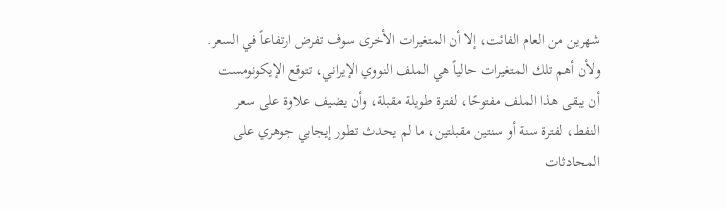شهرين من العام الفائت، إلا أن المتغيرات الأخرى سوف تفرض ارتفاعاً في السعر.
ولأن أهم تلك المتغيرات حالياً هي الملف النووي الإيراني، تتوقع الإيكونومست أن يبقى هذا الملف مفتوحًا، لفترة طويلة مقبلة، وأن يضيف علاوة على سعر النفط، لفترة سنة أو سنتين مقبلتين، ما لم يحدث تطور إيجابي جوهري على المحادثات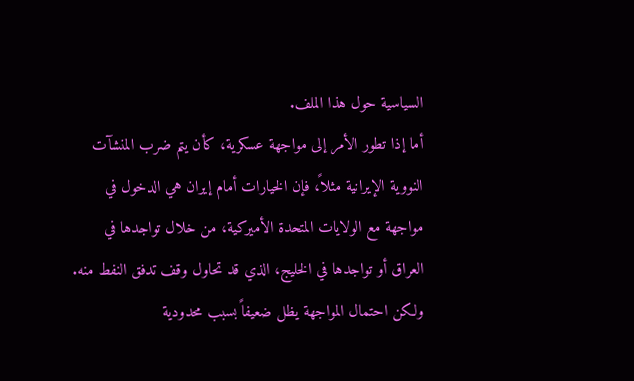السياسية حول هذا الملف.
أما إذا تطور الأمر إلى مواجهة عسكرية، كأن يتم ضرب المنشآت النووية الإيرانية مثلاً، فإن الخيارات أمام إيران هي الدخول في مواجهة مع الولايات المتحدة الأميركية، من خلال تواجدها في العراق أو تواجدها في الخليج، الذي قد تحاول وقف تدفق النفط منه.
ولكن احتمال المواجهة يظل ضعيفاً بسبب محدودية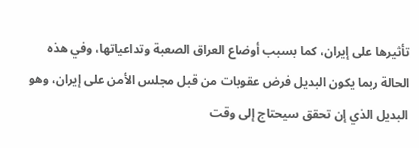تأثيرها على إيران، كما بسبب أوضاع العراق الصعبة وتداعياتها، وفي هذه الحالة ربما يكون البديل فرض عقوبات من قبل مجلس الأمن على إيران، وهو البديل الذي إن تحقق سيحتاج إلى وقت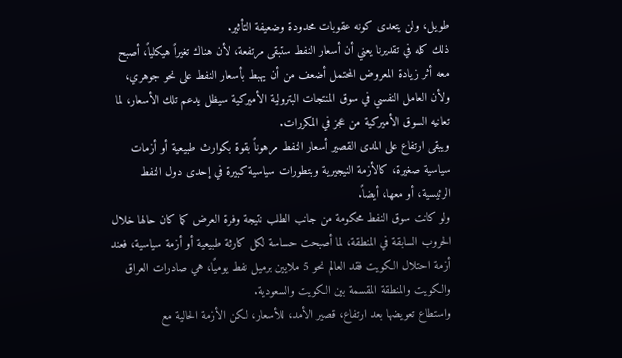طويل، ولن يتعدى كونه عقوبات محدودة وضعيفة التأثير.
ذلك كله في تقديرنا يعني أن أسعار النفط ستبقى مرتفعة، لأن هناك تغيراً هيكلياً، أصبح معه أثر زيادة المعروض المحتمل أضعف من أن يهبط بأسعار النفط على نحو جوهري، ولأن العامل النفسي في سوق المنتجات البترولية الأميركية سيظل يدعم تلك الأسعار، لما تعانيه السوق الأميركية من عجز في المكررات.
ويبقى ارتفاع على المدى القصير أسعار النفط مرهوناً بقوة بكوارث طبيعية أو أزمات سياسية صغيرة، كالأزمة النيجيرية وبتطورات سياسية كبيرة في إحدى دول النفط الرئيسية، أو معها، أيضاً.
ولو كانت سوق النفط محكومة من جانب الطلب نتيجة وفرة العرض كما كان حالها خلال الحروب السابقة في المنطقة، لما أصبحت حساسة لكل كارثة طبيعية أو أزمة سياسية، فعند أزمة احتلال الكويت فقد العالم نحو 5 ملايين برميل نفط يوميًا، هي صادرات العراق والكويت والمنطقة المقسمة بين الكويت والسعودية.
واستطاع تعويضها بعد ارتفاع، قصير الأمد، للأسعار، لكن الأزمة الحالية مع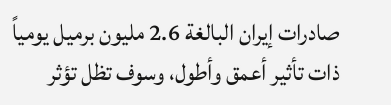صادرات إيران البالغة 2.6 مليون برميل يومياً ذات تأثير أعمق وأطول، وسوف تظل تؤثر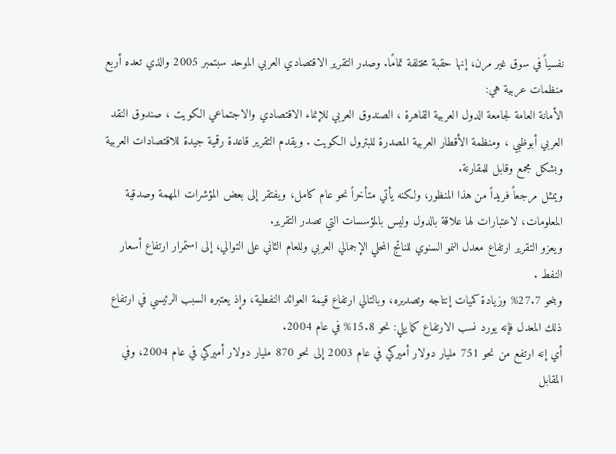نفسياً في سوق غير مرن، إنها حقبة مختلفة تمامًا. وصدر التقرير الاقتصادي العربي الموحد سبتمبر 2005 والذي تعده أربع منظمات عربية هي:
الأمانة العامة لجامعة الدول العربية القاهرة ، الصندوق العربي للإنماء الاقتصادي والاجتماعي الكويت ، صندوق النقد العربي أبوظبي ، ومنظمة الأقطار العربية المصدرة للبترول الكويت . ويقدم التقرير قاعدة رقمية جيدة للاقتصادات العربية وبشكل مجمع وقابل للمقارنة.
ويمثل مرجعاً فريداً من هذا المنظور، ولكنه يأتي متأخراً نحو عام كامل، ويفتقر إلى بعض المؤشرات المهمة وصدقية المعلومات، لاعتبارات لها علاقة بالدول وليس بالمؤسسات التي تصدر التقرير.
ويعزو التقرير ارتفاع معدل النمو السنوي للناتج المحلي الإجمالي العربي وللعام الثاني على التوالي، إلى استمرار ارتفاع أسعار النفط .
وبنحو 27.7% وزيادة كميات إنتاجه وتصديره، وبالتالي ارتفاع قيمة العوائد النفطية، وإذ يعتبره السبب الرئيسي في ارتفاع ذلك المعدل فإنه يورد نسب الارتفاع كما يلي: نحو 15.8% في عام 2004.
أي إنه ارتفع من نحو 751 مليار دولار أميركي في عام 2003 إلى نحو 870 مليار دولار أميركي في عام 2004، وفي المقابل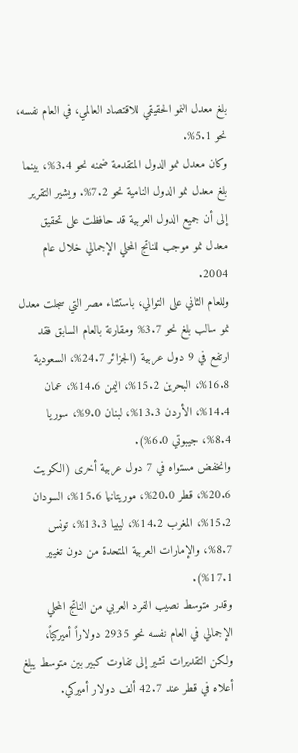بلغ معدل النمو الحقيقي للاقتصاد العالمي، في العام نفسه، نحو 5.1%.
وكان معدل نمو الدول المتقدمة ضمنه نحو 3.4%، بينما بلغ معدل نمو الدول النامية نحو 7.2%. ويشير التقرير إلى أن جميع الدول العربية قد حافظت على تحقيق معدل نمو موجب للناتج المحلي الإجمالي خلال عام 2004.
وللعام الثاني على التوالي، باستثناء مصر التي سجلت معدل نمو سالب بلغ نحو 3.7% ومقارنة بالعام السابق فقد ارتفع في 9 دول عربية (الجزائر 24.7%، السعودية 16.8%، البحرين 15.2%، اليمن 14.6%، عمان 14.4%، الأردن 13.3%، لبنان 9.0%، سوريا 8.4%، جيبوتي 6.0%).
وانخفض مستواه في 7 دول عربية أخرى (الكويت 20.6%، قطر 20.0%، موريتانيا 15.6%، السودان 15.2%، المغرب 14.2%، ليبيا 13.3%، تونس 8.7%، والإمارات العربية المتحدة من دون تغيير 17.1%).
وقدر متوسط نصيب الفرد العربي من الناتج المحلي الإجمالي في العام نفسه نحو 2935 دولاراً أميركياً، ولكن التقديرات تشير إلى تفاوت كبير بين متوسط يبلغ أعلاه في قطر عند 42.7 ألف دولار أميركي.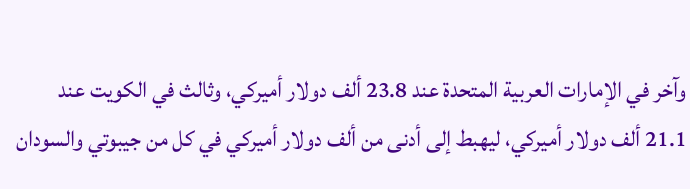وآخر في الإمارات العربية المتحدة عند 23.8 ألف دولار أميركي، وثالث في الكويت عند 21.1 ألف دولار أميركي، ليهبط إلى أدنى من ألف دولار أميركي في كل من جيبوتي والسودان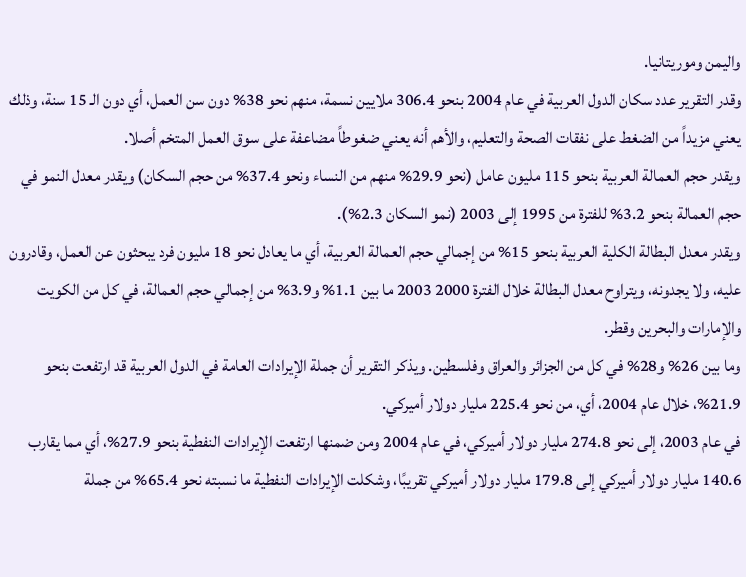واليمن وموريتانيا.
وقدر التقرير عدد سكان الدول العربية في عام 2004 بنحو 306.4 ملايين نسمة، منهم نحو 38% دون سن العمل، أي دون الـ 15 سنة، وذلك يعني مزيداً من الضغط على نفقات الصحة والتعليم، والأهم أنه يعني ضغوطاً مضاعفة على سوق العمل المتخم أصلا.
ويقدر حجم العمالة العربية بنحو 115 مليون عامل (نحو 29.9% منهم من النساء ونحو 37.4% من حجم السكان) ويقدر معدل النمو في حجم العمالة بنحو 3.2% للفترة من 1995 إلى 2003 (نمو السكان 2.3%).
ويقدر معدل البطالة الكلية العربية بنحو 15% من إجمالي حجم العمالة العربية، أي ما يعادل نحو 18 مليون فرد يبحثون عن العمل، وقادرون عليه، ولا يجدونه، ويتراوح معدل البطالة خلال الفترة 2000 2003 ما بين 1.1% و3.9% من إجمالي حجم العمالة، في كل من الكويت والإمارات والبحرين وقطر.
وما بين 26% و28% في كل من الجزائر والعراق وفلسطين. ويذكر التقرير أن جملة الإيرادات العامة في الدول العربية قد ارتفعت بنحو 21.9%، خلال عام 2004، أي، من نحو 225.4 مليار دولار أميركي.
في عام 2003، إلى نحو 274.8 مليار دولار أميركي، في عام 2004 ومن ضمنها ارتفعت الإيرادات النفطية بنحو 27.9%، أي مما يقارب 140.6 مليار دولار أميركي إلى 179.8 مليار دولار أميركي تقريبًا، وشكلت الإيرادات النفطية ما نسبته نحو 65.4% من جملة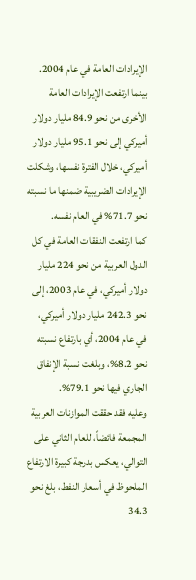الإيرادات العامة في عام 2004.
بينما ارتفعت الإيرادات العامة الأخرى من نحو 84.9 مليار دولار أميركي إلى نحو 95.1 مليار دولار أميركي، خلال الفترة نفسها، وشكلت الإيرادات الضريبية ضمنها ما نسبته نحو 71.7% في العام نفسه.
كما ارتفعت النفقات العامة في كل الدول العربية من نحو 224 مليار دولار أميركي، في عام 2003، إلى نحو 242.3 مليار دولار أميركي، في عام 2004، أي بارتفاع نسبته نحو 8.2%، وبلغت نسبة الإنفاق الجاري فيها نحو 79.1%.
وعليه فقد حققت الموازنات العربية المجمعة فائضاً، للعام الثاني على التوالي، يعكس بدرجة كبيرة الارتفاع الملحوظ في أسعار النفط، بلغ نحو 34.3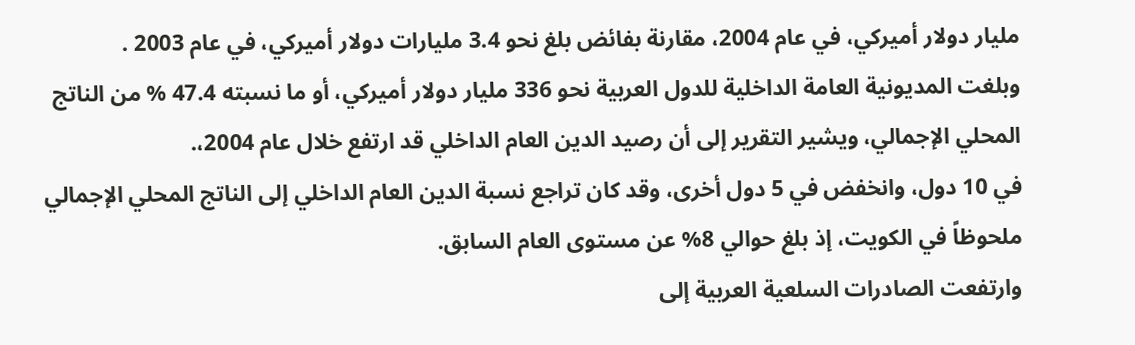مليار دولار أميركي، في عام 2004، مقارنة بفائض بلغ نحو 3.4 مليارات دولار أميركي، في عام 2003 .
وبلغت المديونية العامة الداخلية للدول العربية نحو 336 مليار دولار أميركي، أو ما نسبته 47.4 % من الناتج المحلي الإجمالي، ويشير التقرير إلى أن رصيد الدين العام الداخلي قد ارتفع خلال عام 2004،.
في 10 دول، وانخفض في 5 دول أخرى، وقد كان تراجع نسبة الدين العام الداخلي إلى الناتج المحلي الإجمالي ملحوظاً في الكويت، إذ بلغ حوالي 8% عن مستوى العام السابق.
وارتفعت الصادرات السلعية العربية إلى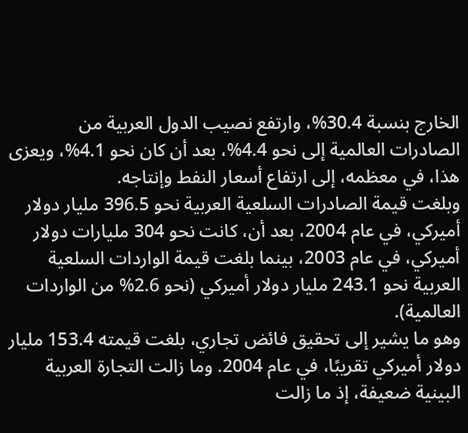الخارج بنسبة 30.4%، وارتفع نصيب الدول العربية من الصادرات العالمية إلى نحو 4.4%، بعد أن كان نحو 4.1%، ويعزى هذا، في معظمه، إلى ارتفاع أسعار النفط وإنتاجه.
وبلغت قيمة الصادرات السلعية العربية نحو 396.5 مليار دولار أميركي، في عام 2004، بعد أن، كانت نحو 304 مليارات دولار أميركي، في عام 2003، بينما بلغت قيمة الواردات السلعية العربية نحو 243.1 مليار دولار أميركي (نحو 2.6% من الواردات العالمية).
وهو ما يشير إلى تحقيق فائض تجاري، بلغت قيمته 153.4 مليار دولار أميركي تقريبًا، في عام 2004. وما زالت التجارة العربية البينية ضعيفة، إذ ما زالت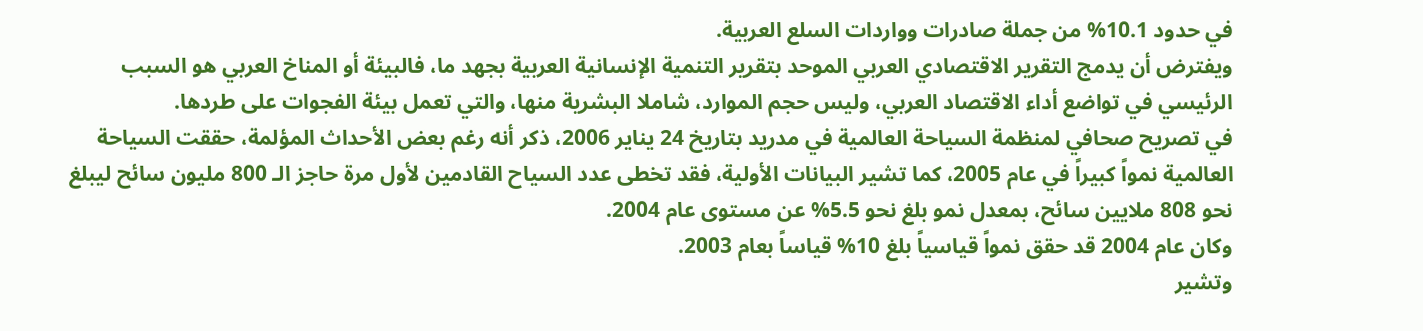في حدود 10.1% من جملة صادرات وواردات السلع العربية.
ويفترض أن يدمج التقرير الاقتصادي العربي الموحد بتقرير التنمية الإنسانية العربية بجهد ما، فالبيئة أو المناخ العربي هو السبب الرئيسي في تواضع أداء الاقتصاد العربي، وليس حجم الموارد، شاملا البشرية منها، والتي تعمل بيئة الفجوات على طردها.
في تصريح صحافي لمنظمة السياحة العالمية في مدريد بتاريخ 24 يناير 2006، ذكر أنه رغم بعض الأحداث المؤلمة، حققت السياحة العالمية نمواً كبيراً في عام 2005، كما تشير البيانات الأولية، فقد تخطى عدد السياح القادمين لأول مرة حاجز الـ 800 مليون سائح ليبلغ نحو 808 ملايين سائح، بمعدل نمو بلغ نحو 5.5% عن مستوى عام 2004.
وكان عام 2004 قد حقق نمواً قياسياً بلغ 10% قياساً بعام 2003.
وتشير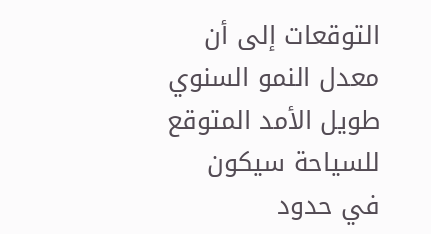التوقعات إلى أن معدل النمو السنوي طويل الأمد المتوقع للسياحة سيكون في حدود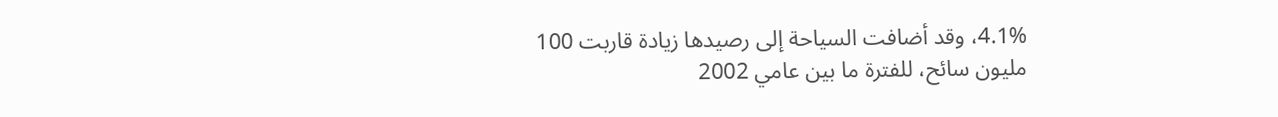4.1%، وقد أضافت السياحة إلى رصيدها زيادة قاربت 100 مليون سائح، للفترة ما بين عامي 2002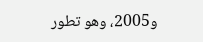و2005، وهو تطور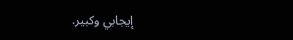إيجابي وكبير.